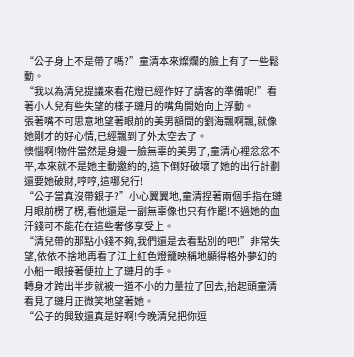“公子身上不是帶了嗎?”童清本來燦爛的臉上有了一些鬆動。
“我以為清兒提議來看花燈已經作好了請客的準備呢!”看著小人兒有些失望的樣子璉月的嘴角開始向上浮動。
張著嘴不可思意地望著眼前的美男額間的劉海飄啊飄,就像她剛才的好心情,已經飄到了外太空去了。
懊惱啊!物件當然是身邊一臉無辜的美男了,童清心裡忿忿不平,本來就不是她主動邀約的,這下倒好破壞了她的出行計劃還要她破財,哼哼,這哪兒行!
“公子當真沒帶銀子?”小心翼翼地,童清捏著兩個手指在璉月眼前楞了楞,看他還是一副無辜像也只有作罷!不過她的血汗錢可不能花在這些奢侈享受上。
“清兒帶的那點小錢不夠,我們還是去看點別的吧!”非常失望,依依不捨地再看了江上紅色燈籠映稱地顯得格外夢幻的小船一眼接著便拉上了璉月的手。
轉身才跨出半步就被一道不小的力量拉了回去,抬起頭童清看見了璉月正微笑地望著她。
“公子的興致還真是好啊!今晚清兒把你逗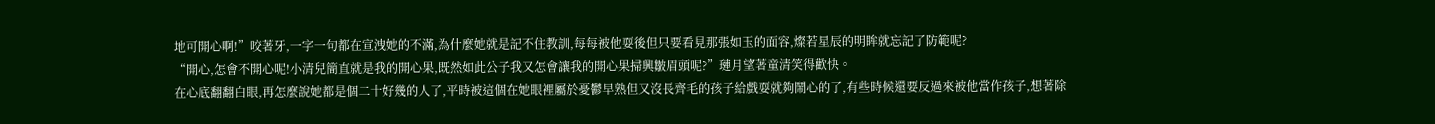地可開心啊!”咬著牙,一字一句都在宣洩她的不滿,為什麼她就是記不住教訓,每每被他耍後但只要看見那張如玉的面容,燦若星辰的明眸就忘記了防範呢?
“開心,怎會不開心呢!小清兒簡直就是我的開心果,既然如此公子我又怎會讓我的開心果掃興皺眉頭呢?”璉月望著童清笑得歡快。
在心底翻翻白眼,再怎麼說她都是個二十好幾的人了,平時被這個在她眼裡屬於憂鬱早熟但又沒長齊毛的孩子給戲耍就夠鬧心的了,有些時候還要反過來被他當作孩子,想著除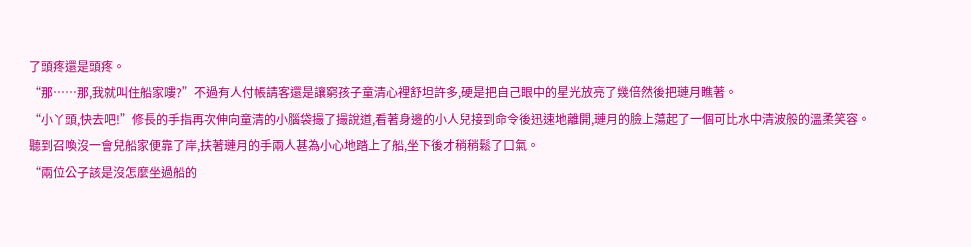了頭疼還是頭疼。
“那……那,我就叫住船家嘍?”不過有人付帳請客還是讓窮孩子童清心裡舒坦許多,硬是把自己眼中的星光放亮了幾倍然後把璉月瞧著。
“小丫頭,快去吧!”修長的手指再次伸向童清的小腦袋撮了撮說道,看著身邊的小人兒接到命令後迅速地離開,璉月的臉上蕩起了一個可比水中清波般的溫柔笑容。
聽到召喚沒一會兒船家便靠了岸,扶著璉月的手兩人甚為小心地踏上了船,坐下後才稍稍鬆了口氣。
“兩位公子該是沒怎麼坐過船的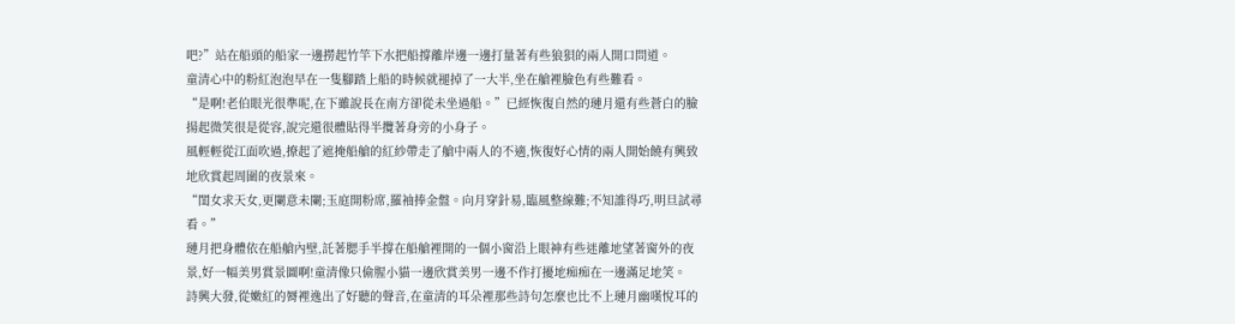吧?”站在船頭的船家一邊撈起竹竿下水把船撐離岸邊一邊打量著有些狼狽的兩人開口問道。
童清心中的粉紅泡泡早在一隻腳踏上船的時候就褪掉了一大半,坐在艙裡臉色有些難看。
“是啊!老伯眼光很準呢,在下雖說長在南方卻從未坐過船。”已經恢復自然的璉月還有些蒼白的臉揚起微笑很是從容,說完還很體貼得半攬著身旁的小身子。
風輕輕從江面吹過,撩起了遮掩船艙的紅紗帶走了艙中兩人的不適,恢復好心情的兩人開始饒有興致地欣賞起周圍的夜景來。
“閨女求天女,更闌意未闌;玉庭開粉席,羅袖捧金盤。向月穿針易,臨風整線難;不知誰得巧,明旦試尋看。”
璉月把身體依在船艙內壁,託著腮手半撐在船艙裡開的一個小窗沿上眼神有些迷離地望著窗外的夜景,好一幅美男賞景圖啊!童清像只偷腥小貓一邊欣賞美男一邊不作打擾地痴痴在一邊滿足地笑。
詩興大發,從嫩紅的脣裡逸出了好聽的聲音,在童清的耳朵裡那些詩句怎麼也比不上璉月幽嘆悅耳的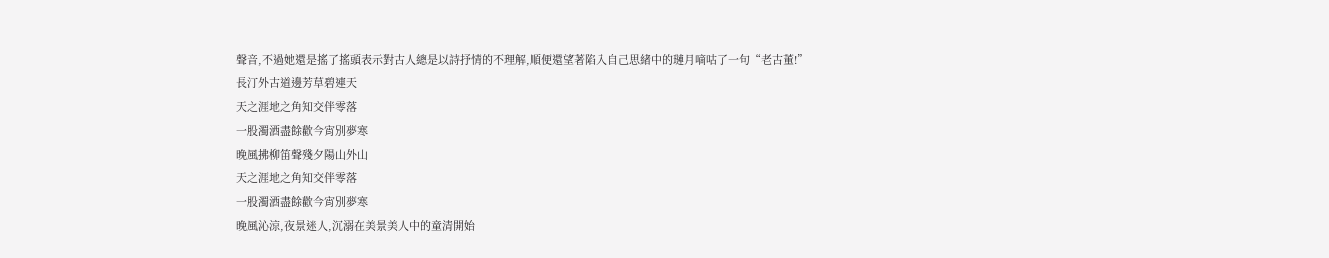聲音,不過她還是搖了搖頭表示對古人總是以詩抒情的不理解,順便還望著陷入自己思緒中的璉月嘀咕了一句“老古董!”
長汀外古道邊芳草碧連天
天之涯地之角知交伴零落
一股濁酒盡餘歡今宵別夢寒
晚風拂柳笛聲殘夕陽山外山
天之涯地之角知交伴零落
一股濁酒盡餘歡今宵別夢寒
晚風沁涼,夜景迷人,沉溺在美景美人中的童清開始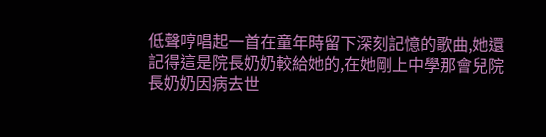低聲哼唱起一首在童年時留下深刻記憶的歌曲,她還記得這是院長奶奶較給她的,在她剛上中學那會兒院長奶奶因病去世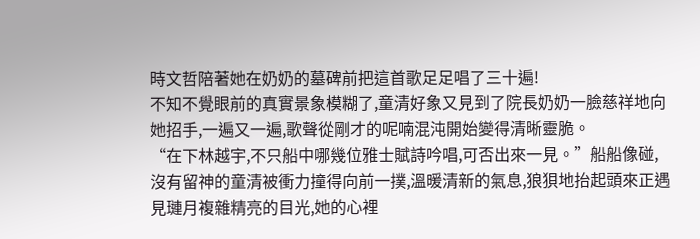時文哲陪著她在奶奶的墓碑前把這首歌足足唱了三十遍!
不知不覺眼前的真實景象模糊了,童清好象又見到了院長奶奶一臉慈祥地向她招手,一遍又一遍,歌聲從剛才的呢喃混沌開始變得清晰靈脆。
“在下林越宇,不只船中哪幾位雅士賦詩吟唱,可否出來一見。”船船像碰,沒有留神的童清被衝力撞得向前一撲,溫暖清新的氣息,狼狽地抬起頭來正遇見璉月複雜精亮的目光,她的心裡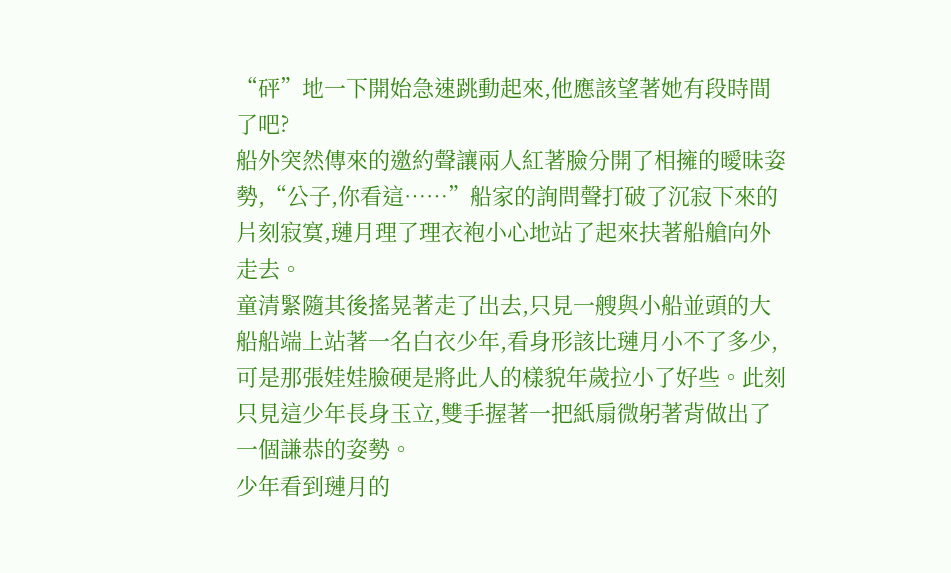“砰”地一下開始急速跳動起來,他應該望著她有段時間了吧?
船外突然傳來的邀約聲讓兩人紅著臉分開了相擁的曖昧姿勢,“公子,你看這……”船家的詢問聲打破了沉寂下來的片刻寂寞,璉月理了理衣袍小心地站了起來扶著船艙向外走去。
童清緊隨其後搖晃著走了出去,只見一艘與小船並頭的大船船端上站著一名白衣少年,看身形該比璉月小不了多少,可是那張娃娃臉硬是將此人的樣貌年歲拉小了好些。此刻只見這少年長身玉立,雙手握著一把紙扇微躬著背做出了一個謙恭的姿勢。
少年看到璉月的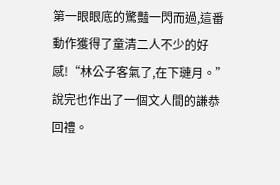第一眼眼底的驚豔一閃而過,這番動作獲得了童清二人不少的好感!“林公子客氣了,在下璉月。”說完也作出了一個文人間的謙恭回禮。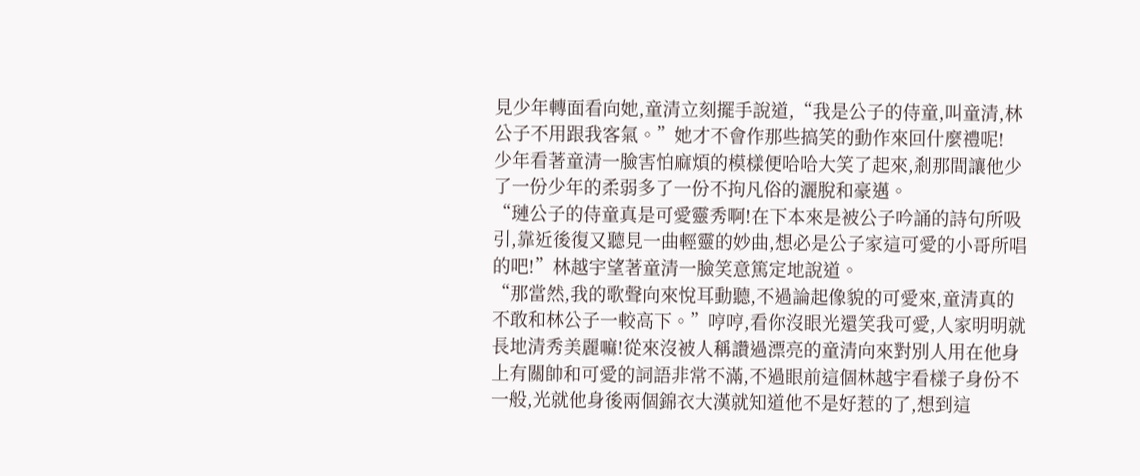見少年轉面看向她,童清立刻擺手說道,“我是公子的侍童,叫童清,林公子不用跟我客氣。”她才不會作那些搞笑的動作來回什麼禮呢!
少年看著童清一臉害怕麻煩的模樣便哈哈大笑了起來,剎那間讓他少了一份少年的柔弱多了一份不拘凡俗的灑脫和豪邁。
“璉公子的侍童真是可愛靈秀啊!在下本來是被公子吟誦的詩句所吸引,靠近後復又聽見一曲輕靈的妙曲,想必是公子家這可愛的小哥所唱的吧!”林越宇望著童清一臉笑意篤定地說道。
“那當然,我的歌聲向來悅耳動聽,不過論起像貌的可愛來,童清真的不敢和林公子一較高下。”哼哼,看你沒眼光還笑我可愛,人家明明就長地清秀美麗嘛!從來沒被人稱讚過漂亮的童清向來對別人用在他身上有關帥和可愛的詞語非常不滿,不過眼前這個林越宇看樣子身份不一般,光就他身後兩個錦衣大漢就知道他不是好惹的了,想到這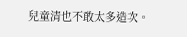兒童清也不敢太多造次。